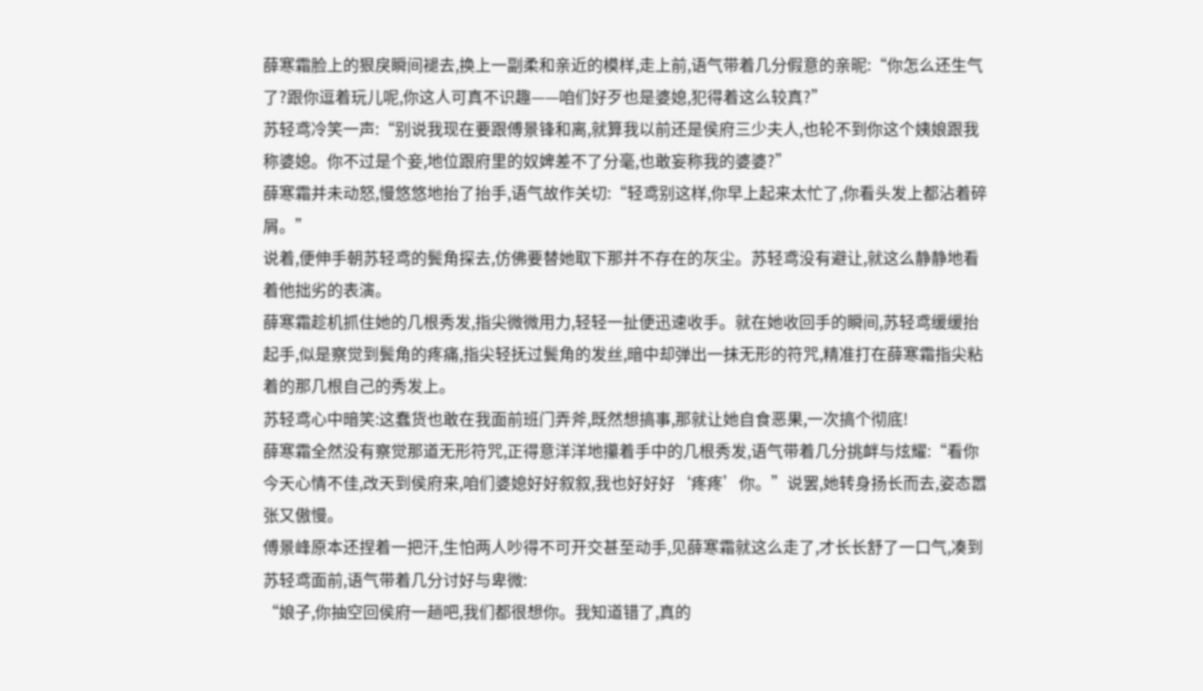薛寒霜脸上的狠戾瞬间褪去,换上一副柔和亲近的模样,走上前,语气带着几分假意的亲昵:“你怎么还生气了?跟你逗着玩儿呢,你这人可真不识趣——咱们好歹也是婆媳,犯得着这么较真?”
苏轻鸢冷笑一声:“别说我现在要跟傅景锋和离,就算我以前还是侯府三少夫人,也轮不到你这个姨娘跟我称婆媳。你不过是个妾,地位跟府里的奴婢差不了分毫,也敢妄称我的婆婆?”
薛寒霜并未动怒,慢悠悠地抬了抬手,语气故作关切:“轻鸢别这样,你早上起来太忙了,你看头发上都沾着碎屑。”
说着,便伸手朝苏轻鸢的鬓角探去,仿佛要替她取下那并不存在的灰尘。苏轻鸢没有避让,就这么静静地看着他拙劣的表演。
薛寒霜趁机抓住她的几根秀发,指尖微微用力,轻轻一扯便迅速收手。就在她收回手的瞬间,苏轻鸢缓缓抬起手,似是察觉到鬓角的疼痛,指尖轻抚过鬓角的发丝,暗中却弹出一抹无形的符咒,精准打在薛寒霜指尖粘着的那几根自己的秀发上。
苏轻鸢心中暗笑:这蠢货也敢在我面前班门弄斧,既然想搞事,那就让她自食恶果,一次搞个彻底!
薛寒霜全然没有察觉那道无形符咒,正得意洋洋地攥着手中的几根秀发,语气带着几分挑衅与炫耀:“看你今天心情不佳,改天到侯府来,咱们婆媳好好叙叙,我也好好好‘疼疼’你。”说罢,她转身扬长而去,姿态嚣张又傲慢。
傅景峰原本还捏着一把汗,生怕两人吵得不可开交甚至动手,见薛寒霜就这么走了,才长长舒了一口气,凑到苏轻鸢面前,语气带着几分讨好与卑微:
“娘子,你抽空回侯府一趟吧,我们都很想你。我知道错了,真的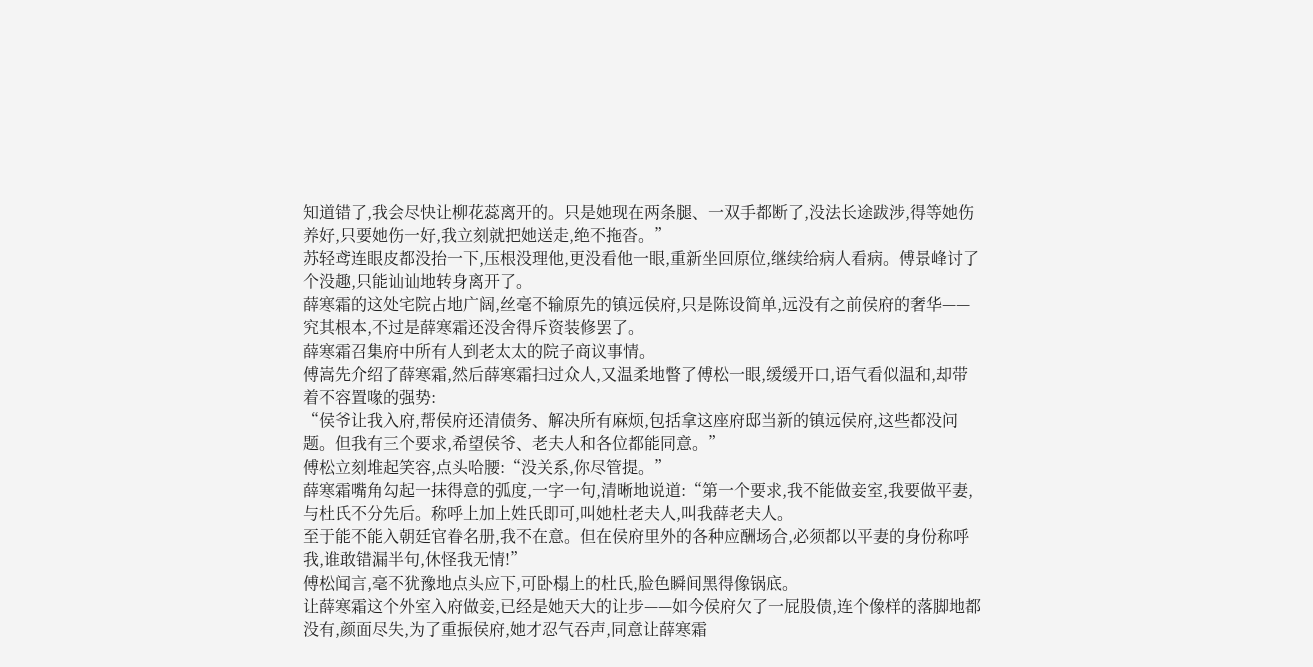知道错了,我会尽快让柳花蕊离开的。只是她现在两条腿、一双手都断了,没法长途跋涉,得等她伤养好,只要她伤一好,我立刻就把她送走,绝不拖沓。”
苏轻鸢连眼皮都没抬一下,压根没理他,更没看他一眼,重新坐回原位,继续给病人看病。傅景峰讨了个没趣,只能讪讪地转身离开了。
薛寒霜的这处宅院占地广阔,丝毫不输原先的镇远侯府,只是陈设简单,远没有之前侯府的奢华——究其根本,不过是薛寒霜还没舍得斥资装修罢了。
薛寒霜召集府中所有人到老太太的院子商议事情。
傅嵩先介绍了薛寒霜,然后薛寒霜扫过众人,又温柔地瞥了傅松一眼,缓缓开口,语气看似温和,却带着不容置喙的强势:
“侯爷让我入府,帮侯府还清债务、解决所有麻烦,包括拿这座府邸当新的镇远侯府,这些都没问题。但我有三个要求,希望侯爷、老夫人和各位都能同意。”
傅松立刻堆起笑容,点头哈腰:“没关系,你尽管提。”
薛寒霜嘴角勾起一抹得意的弧度,一字一句,清晰地说道:“第一个要求,我不能做妾室,我要做平妻,与杜氏不分先后。称呼上加上姓氏即可,叫她杜老夫人,叫我薛老夫人。
至于能不能入朝廷官眷名册,我不在意。但在侯府里外的各种应酬场合,必须都以平妻的身份称呼我,谁敢错漏半句,休怪我无情!”
傅松闻言,毫不犹豫地点头应下,可卧榻上的杜氏,脸色瞬间黑得像锅底。
让薛寒霜这个外室入府做妾,已经是她天大的让步——如今侯府欠了一屁股债,连个像样的落脚地都没有,颜面尽失,为了重振侯府,她才忍气吞声,同意让薛寒霜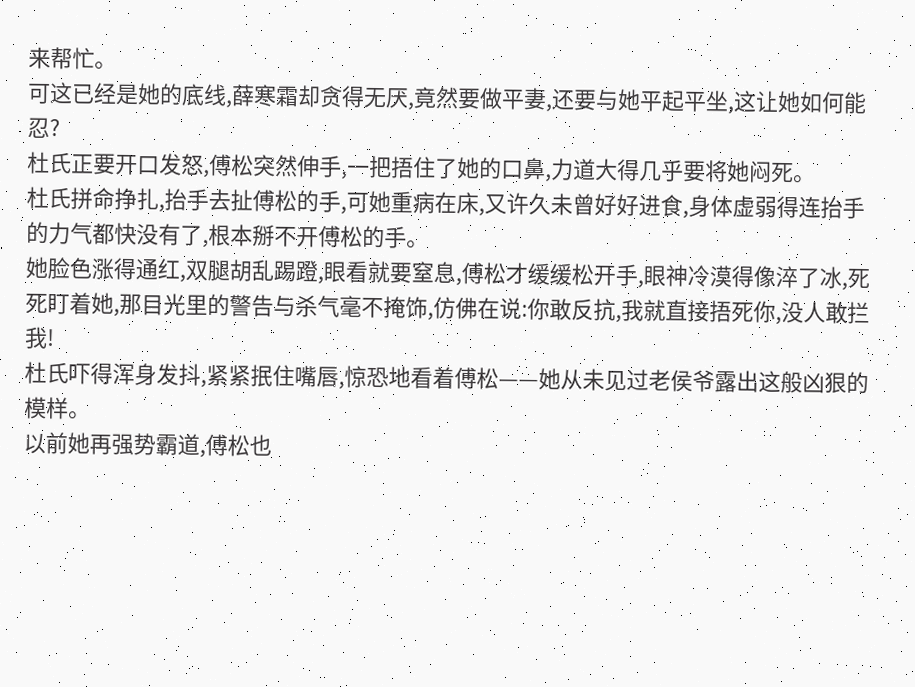来帮忙。
可这已经是她的底线,薛寒霜却贪得无厌,竟然要做平妻,还要与她平起平坐,这让她如何能忍?
杜氏正要开口发怒,傅松突然伸手,一把捂住了她的口鼻,力道大得几乎要将她闷死。
杜氏拼命挣扎,抬手去扯傅松的手,可她重病在床,又许久未曾好好进食,身体虚弱得连抬手的力气都快没有了,根本掰不开傅松的手。
她脸色涨得通红,双腿胡乱踢蹬,眼看就要窒息,傅松才缓缓松开手,眼神冷漠得像淬了冰,死死盯着她,那目光里的警告与杀气毫不掩饰,仿佛在说:你敢反抗,我就直接捂死你,没人敢拦我!
杜氏吓得浑身发抖,紧紧抿住嘴唇,惊恐地看着傅松——她从未见过老侯爷露出这般凶狠的模样。
以前她再强势霸道,傅松也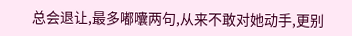总会退让,最多嘟囔两句,从来不敢对她动手,更别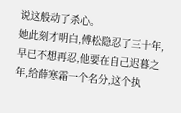说这般动了杀心。
她此刻才明白,傅松隐忍了三十年,早已不想再忍,他要在自己迟暮之年,给薛寒霜一个名分,这个执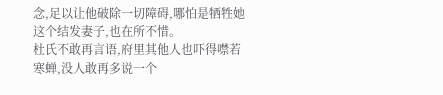念,足以让他破除一切障碍,哪怕是牺牲她这个结发妻子,也在所不惜。
杜氏不敢再言语,府里其他人也吓得噤若寒蝉,没人敢再多说一个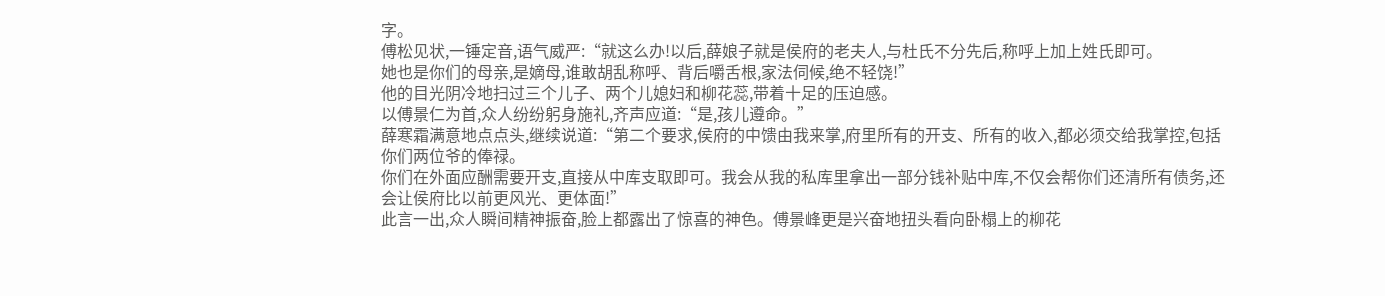字。
傅松见状,一锤定音,语气威严:“就这么办!以后,薛娘子就是侯府的老夫人,与杜氏不分先后,称呼上加上姓氏即可。
她也是你们的母亲,是嫡母,谁敢胡乱称呼、背后嚼舌根,家法伺候,绝不轻饶!”
他的目光阴冷地扫过三个儿子、两个儿媳妇和柳花蕊,带着十足的压迫感。
以傅景仁为首,众人纷纷躬身施礼,齐声应道:“是,孩儿遵命。”
薛寒霜满意地点点头,继续说道:“第二个要求,侯府的中馈由我来掌,府里所有的开支、所有的收入,都必须交给我掌控,包括你们两位爷的俸禄。
你们在外面应酬需要开支,直接从中库支取即可。我会从我的私库里拿出一部分钱补贴中库,不仅会帮你们还清所有债务,还会让侯府比以前更风光、更体面!”
此言一出,众人瞬间精神振奋,脸上都露出了惊喜的神色。傅景峰更是兴奋地扭头看向卧榻上的柳花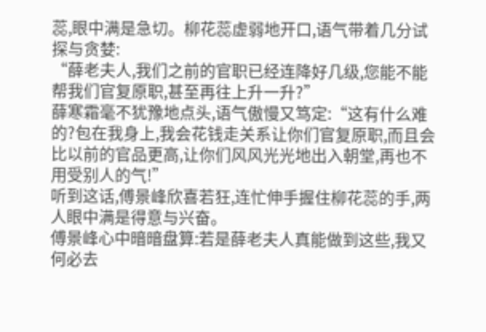蕊,眼中满是急切。柳花蕊虚弱地开口,语气带着几分试探与贪婪:
“薛老夫人,我们之前的官职已经连降好几级,您能不能帮我们官复原职,甚至再往上升一升?”
薛寒霜毫不犹豫地点头,语气傲慢又笃定:“这有什么难的?包在我身上,我会花钱走关系让你们官复原职,而且会比以前的官品更高,让你们风风光光地出入朝堂,再也不用受别人的气!”
听到这话,傅景峰欣喜若狂,连忙伸手握住柳花蕊的手,两人眼中满是得意与兴奋。
傅景峰心中暗暗盘算:若是薛老夫人真能做到这些,我又何必去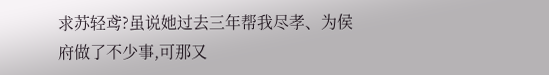求苏轻鸢?虽说她过去三年帮我尽孝、为侯府做了不少事,可那又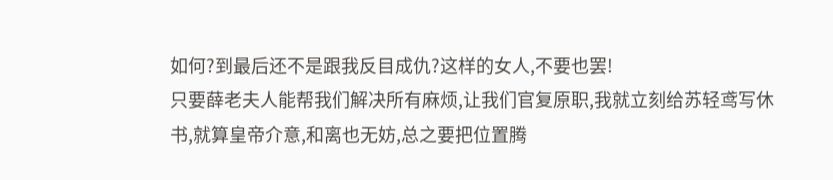如何?到最后还不是跟我反目成仇?这样的女人,不要也罢!
只要薛老夫人能帮我们解决所有麻烦,让我们官复原职,我就立刻给苏轻鸢写休书,就算皇帝介意,和离也无妨,总之要把位置腾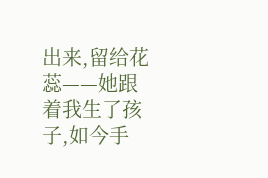出来,留给花蕊——她跟着我生了孩子,如今手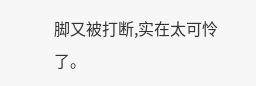脚又被打断,实在太可怜了。